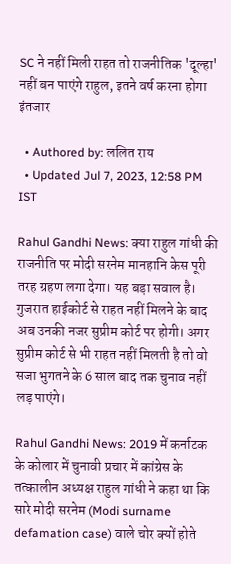SC ने नहीं मिली राहत तो राजनीतिक 'दूल्हा' नहीं बन पाएंगे राहुल, इतने वर्ष करना होगा इंतजार

  • Authored by: ललित राय
  • Updated Jul 7, 2023, 12:58 PM IST

Rahul Gandhi News: क्या राहुल गांधी की राजनीति पर मोदी सरनेम मानहानि केस पूरी तरह ग्रहण लगा देगा। यह बड़ा सवाल है। गुजरात हाईकोर्ट से राहत नहीं मिलने के बाद अब उनकी नजर सुप्रीम कोर्ट पर होगी। अगर सुप्रीम कोर्ट से भी राहत नहीं मिलती है तो वो सजा भुगतने के 6 साल बाद तक चुनाव नहीं लड़ पाएंगे।

Rahul Gandhi News: 2019 में कर्नाटक के कोलार में चुनावी प्रचार में कांग्रेस के तत्कालीन अध्यक्ष राहुल गांधी ने कहा था कि सारे मोदी सरनेम (Modi surname defamation case) वाले चोर क्यों होते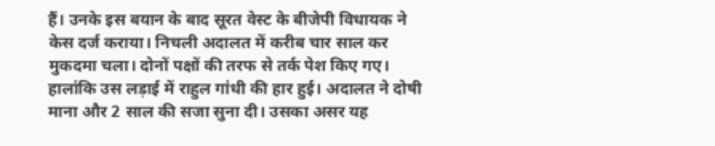हैं। उनके इस बयान के बाद सूरत वेस्ट के बीजेपी विधायक ने केस दर्ज कराया। निचली अदालत में करीब चार साल कर मुकदमा चला। दोनों पक्षों की तरफ से तर्क पेश किए गए। हालांकि उस लड़ाई में राहुल गांधी की हार हुई। अदालत ने दोषी माना और 2 साल की सजा सुना दी। उसका असर यह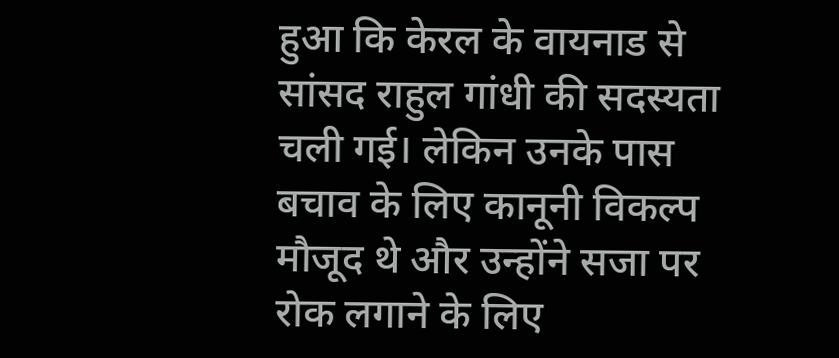हुआ कि केरल के वायनाड से सांसद राहुल गांधी की सदस्यता चली गई। लेकिन उनके पास बचाव के लिए कानूनी विकल्प मौजूद थे और उन्होंने सजा पर रोक लगाने के लिए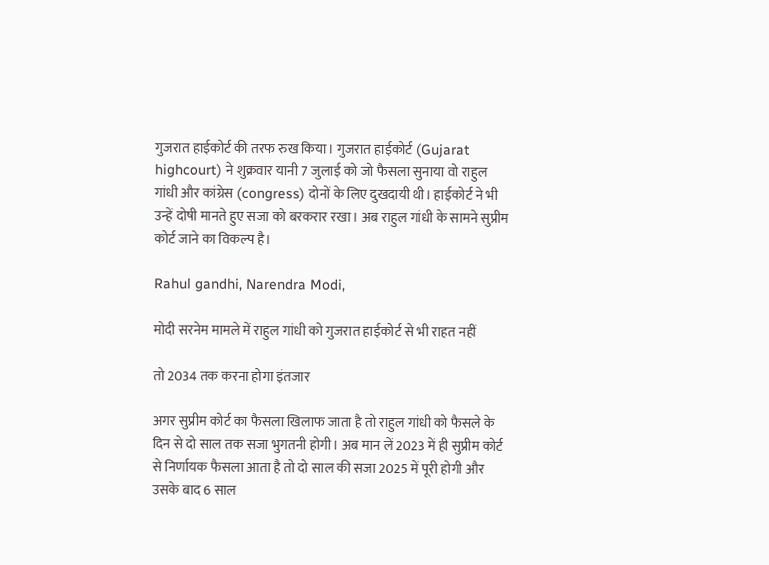गुजरात हाईकोर्ट की तरफ रुख किया। गुजरात हाईकोर्ट (Gujarat highcourt) ने शुक्रवार यानी 7 जुलाई को जो फैसला सुनाया वो राहुल गांधी और कांग्रेस (congress) दोनों के लिए दुखदायी थी। हाईकोर्ट ने भी उन्हें दोषी मानते हुए सजा को बरकरार रखा। अब राहुल गांधी के सामने सुप्रीम कोर्ट जाने का विकल्प है।

Rahul gandhi, Narendra Modi,

मोदी सरनेम मामले में राहुल गांधी को गुजरात हाईकोर्ट से भी राहत नहीं

तो 2034 तक करना होगा इंतजार

अगर सुप्रीम कोर्ट का फैसला खिलाफ जाता है तो राहुल गांधी को फैसले के दिन से दो साल तक सजा भुगतनी होगी। अब मान लें 2023 में ही सुप्रीम कोर्ट से निर्णायक फैसला आता है तो दो साल की सजा 2025 में पूरी होगी और उसके बाद 6 साल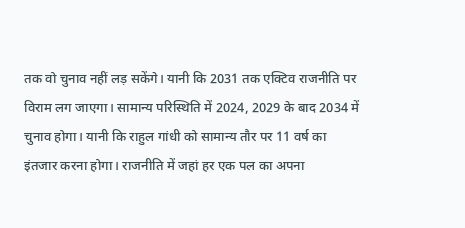तक वो चुनाव नहीं लड़ सकेंगे। यानी कि 2031 तक एक्टिव राजनीति पर विराम लग जाएगा। सामान्य परिस्थिति में 2024, 2029 के बाद 2034 में चुनाव होगा। यानी कि राहुल गांधी को सामान्य तौर पर 11 वर्ष का इंतजार करना होगा। राजनीति में जहां हर एक पल का अपना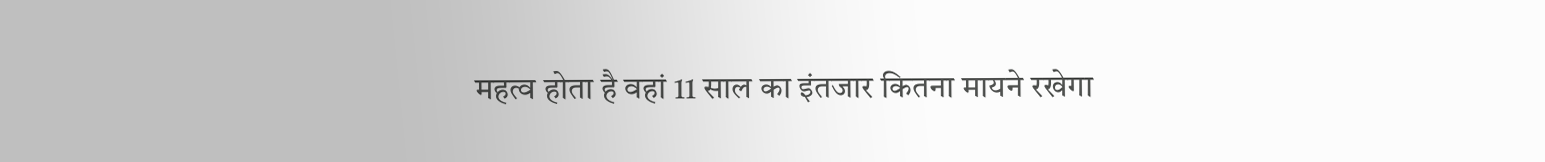महत्व होता है वहां 11 साल का इंतजार कितना मायने रखेगा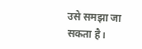उसे समझा जा सकता है।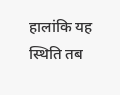हालांकि यह स्थिति तब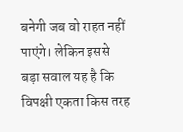बनेगी जब वो राहत नहीं पाएंगे। लेकिन इससे बड़ा सवाल यह है कि विपक्षी एकता किस तरह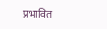प्रभावित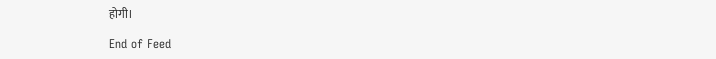होगी।

End of Feed